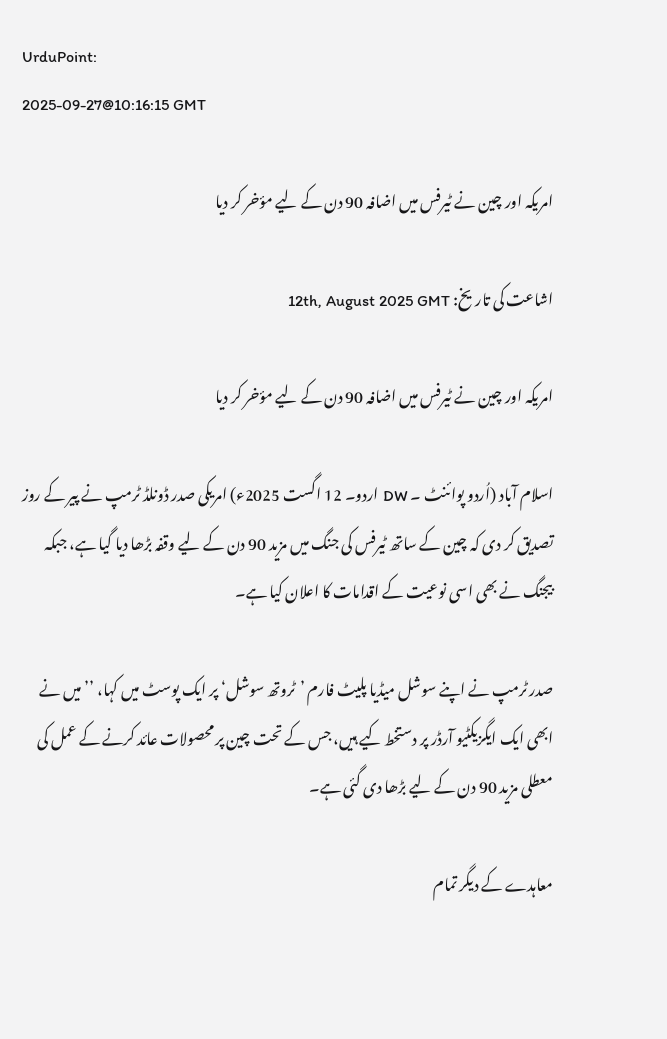UrduPoint:
2025-09-27@10:16:15 GMT

امریکہ اور چین نے ٹیرفس میں اضافہ 90 دن کے لیے مؤخر کر دیا

اشاعت کی تاریخ: 12th, August 2025 GMT

امریکہ اور چین نے ٹیرفس میں اضافہ 90 دن کے لیے مؤخر کر دیا

اسلام آباد (اُردو پوائنٹ ۔ DW اردو۔ 12 اگست 2025ء) امریکی صدر ڈونلڈ ٹرمپ نے پیر کے روز تصدیق کر دی کہ چین کے ساتھ ٹیرفس کی جنگ میں مزید 90 دن کے لیے وقفہ بڑھا دیا گیا ہے، جبکہ بیجنگ نے بھی اسی نوعیت کے اقدامات کا اعلان کیا ہے۔

صدر ٹرمپ نے اپنے سوشل میڈیا پلیٹ فارم ’ٹروتھ سوشل‘ پر ایک پوسٹ میں کہا، ’’میں نے ابھی ایک ایگزیکٹیو آرڈر پر دستخط کیے ہیں، جس کے تحت چین پر محصولات عائد کرنے کے عمل کی معطلی مزید 90 دن کے لیے بڑھا دی گئی ہے۔

معاہدے کے دیگر تمام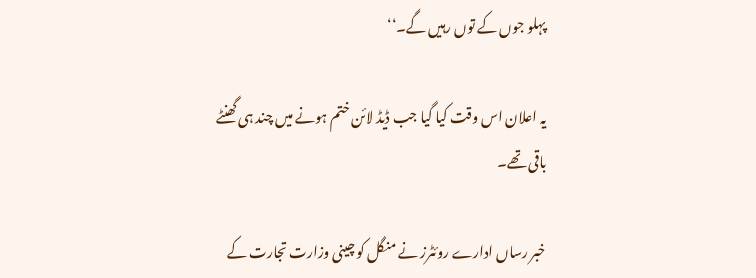پہلو جوں کے توں رہیں گے۔‘‘

یہ اعلان اس وقت کیا گیا جب ڈیڈ لائن ختم ہونے میں چند ہی گھنٹے باقی تھے۔

خبر رساں ادارے روئٹرز نے منگل کو چینی وزارت تجارت کے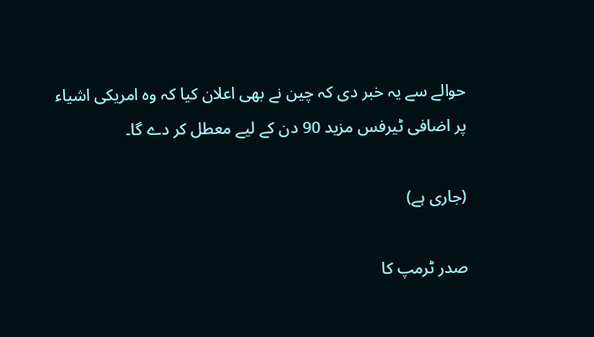حوالے سے یہ خبر دی کہ چین نے بھی اعلان کیا کہ وہ امریکی اشیاء پر اضافی ٹیرفس مزید 90 دن کے لیے معطل کر دے گا۔

(جاری ہے)

صدر ٹرمپ کا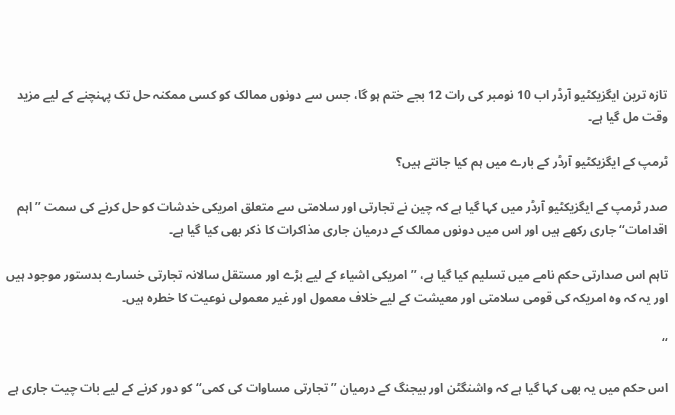تازہ ترین ایگزیکٹیو آرڈر اب 10 نومبر کی رات 12 بجے ختم ہو گا، جس سے دونوں ممالک کو کسی ممکنہ حل تک پہنچنے کے لیے مزید وقت مل گیا ہے۔

ٹرمپ کے ایگزیکٹیو آرڈر کے بارے میں ہم کیا جانتے ہیں؟

صدر ٹرمپ کے ایگزیکٹیو آرڈر میں کہا گیا ہے کہ چین نے تجارتی اور سلامتی سے متعلق امریکی خدشات کو حل کرنے کی سمت ’’اہم اقدامات‘‘ جاری رکھے ہیں اور اس میں دونوں ممالک کے درمیان جاری مذاکرات کا ذکر بھی کیا گیا ہے۔

تاہم اس صدارتی حکم نامے میں تسلیم کیا گیا ہے، ’’امریکی اشیاء کے لیے بڑے اور مستقل سالانہ تجارتی خسارے بدستور موجود ہیں اور یہ کہ وہ امریکہ کی قومی سلامتی اور معیشت کے لیے خلاف معمول اور غیر معمولی نوعیت کا خطرہ ہیں۔

‘‘

اس حکم میں یہ بھی کہا گیا ہے کہ واشنگٹن اور بیجنگ کے درمیان ’’تجارتی مساوات کی کمی‘‘ کو دور کرنے کے لیے بات چیت جاری ہے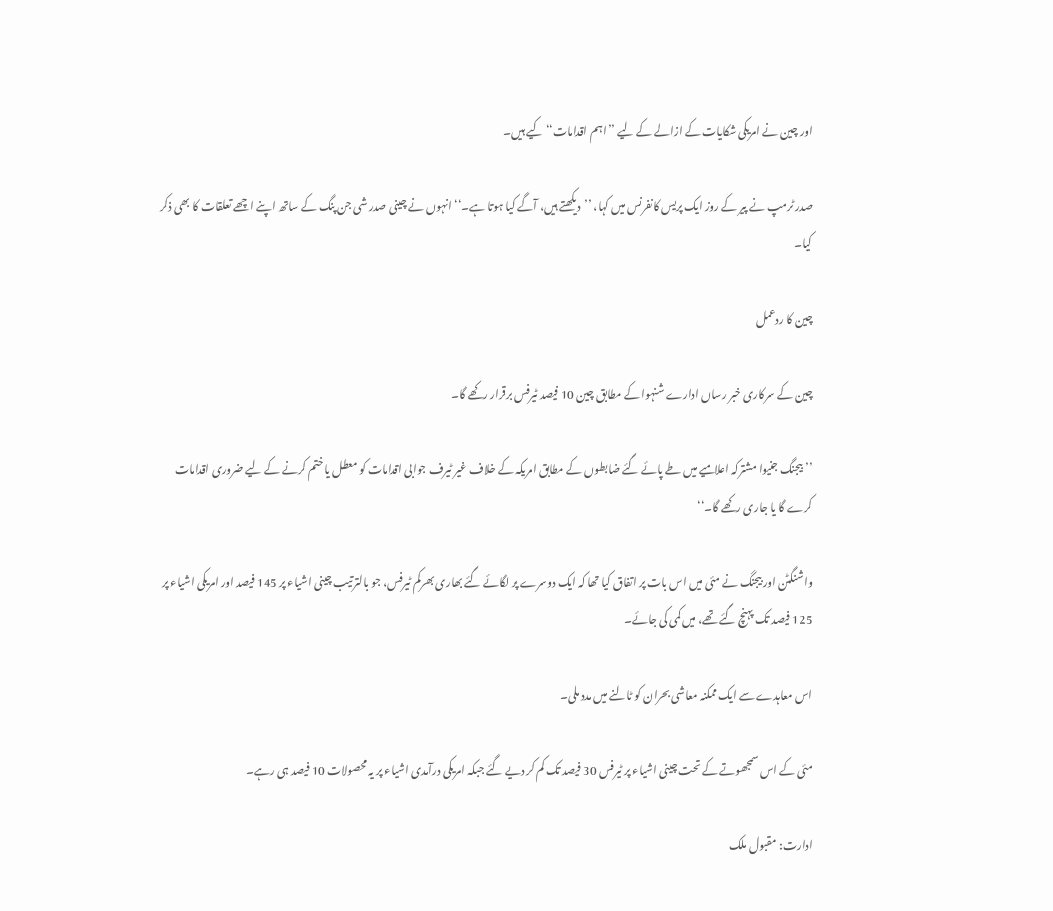اور چین نے امریکی شکایات کے ازالے کے لیے ’’اہم اقدامات‘‘ کیے ہیں۔

صدر ٹرمپ نے پیر کے روز ایک پریس کانفرنس میں کہا، ’’دیکھتے ہیں، آگے کیا ہوتا ہے۔‘‘ انہوں نے چینی صدر شی جن پنگ کے ساتھ اپنے اچھے تعلقات کا بھی ذکر کیا۔

چین کا ردعمل

چین کے سرکاری خبر رساں ادارے شنہوا کے مطابق چین 10 فیصد ٹیرفس برقرار رکھے گا۔

’’بیجنگ جنیوا مشترکہ اعلامیے میں طے پائے گئے ضابطوں کے مطابق امریکہ کے خلاف غیر ٹیرف جوابی اقدامات کو معطل یا ختم کرنے کے لیے ضروری اقدامات کرے گا یا جاری رکھے گا۔‘‘

واشنگٹن اور بیجنگ نے مئی میں اس بات پر اتفاق کیا تھا کہ ایک دوسرے پر لگائے گئے بھاری بھرکم ٹیرفس، جو بالترتیب چینی اشیاء پر 145 فیصد اور امریکی اشیاء پر 125 فیصد تک پہنچ گئے تھے، میں کمی کی جائے۔

اس معاہدے سے ایک ممکنہ معاشی بحران کو ٹالنے میں مدد ملی۔

مئی کے اس سمجھوتے کے تحت چینی اشیاء پر ٹیرفس 30 فیصد تک کم کر دیے گئے جبکہ امریکی درآمدی اشیاء پر یہ محصولات 10 فیصد ہی رہے۔

ادارت: مقبول ملک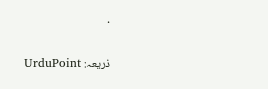.

ذریعہ: UrduPoint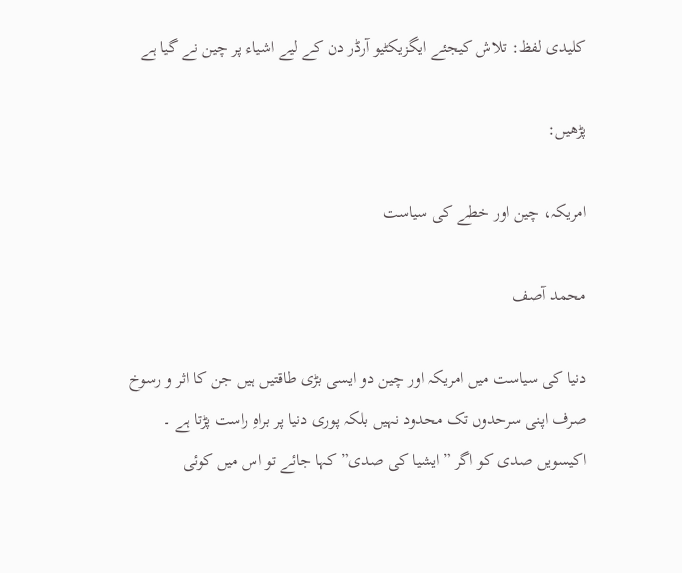کلیدی لفظ: تلاش کیجئے ایگزیکٹیو آرڈر دن کے لیے اشیاء پر چین نے گیا ہے

پڑھیں:

امریکہ، چین اور خطے کی سیاست

محمد آصف

دنیا کی سیاست میں امریکہ اور چین دو ایسی بڑی طاقتیں ہیں جن کا اثر و رسوخ صرف اپنی سرحدوں تک محدود نہیں بلکہ پوری دنیا پر براہِ راست پڑتا ہے ۔ اکیسویں صدی کو اگر ”ایشیا کی صدی” کہا جائے تو اس میں کوئی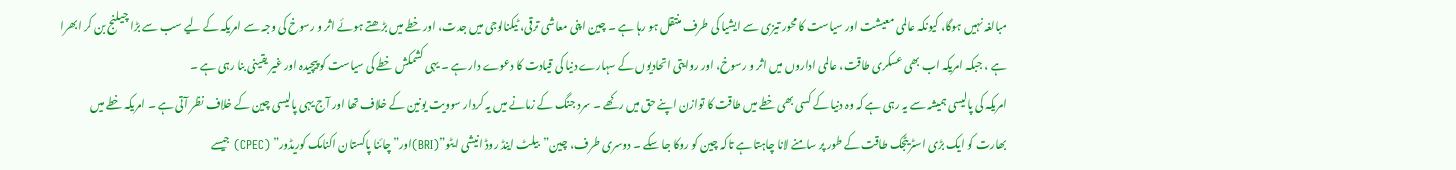مبالغہ نہیں ہوگا، کیونکہ عالمی معیشت اور سیاست کا محور تیزی سے ایشیا کی طرف منتقل ہو رہا ہے ۔ چین اپنی معاشی ترقی، ٹیکنالوجی میں جدت، اور خطے میں بڑھتے ہوئے اثر و رسوخ کی وجہ سے امریکہ کے لیے سب سے بڑا چیلنج بن کر ابھرا ہے ، جبکہ امریکہ اب بھی عسکری طاقت، عالمی اداروں میں اثر و رسوخ، اور روایتی اتحادیوں کے سہارے دنیا کی قیادت کا دعوے دار ہے ۔ یہی کشمکش خطے کی سیاست کو پیچیدہ اور غیر یقینی بنا رہی ہے ۔
امریکہ کی پالیسی ہمیشہ سے یہ رہی ہے کہ وہ دنیا کے کسی بھی خطے میں طاقت کا توازن اپنے حق میں رکھے ۔ سرد جنگ کے زمانے میں یہ کردار سوویت یونین کے خلاف تھا اور آج یہی پالیسی چین کے خلاف نظر آتی ہے ۔ امریکہ خطے میں بھارت کو ایک بڑی اسٹریٹجک طاقت کے طور پر سامنے لانا چاہتا ہے تاکہ چین کو روکا جا سکے ۔ دوسری طرف، چین”بیلٹ اینڈ روڈ انیشی ایٹو”(BRI)اور”چائنا پاکستان اکنامک کوریڈور” (CPEC) جیسے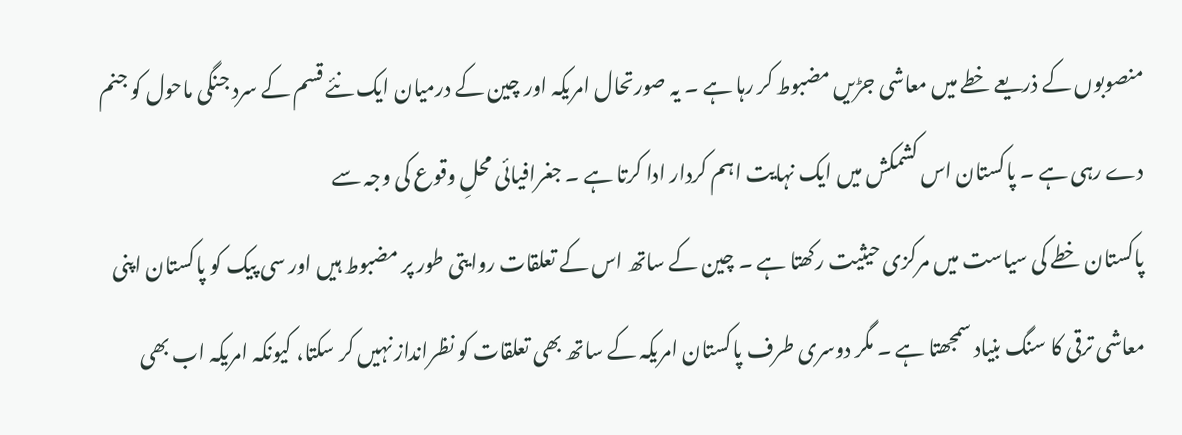منصوبوں کے ذریعے خطے میں معاشی جڑیں مضبوط کر رہا ہے ۔ یہ صورتحال امریکہ اور چین کے درمیان ایک نئے قسم کے سرد جنگی ماحول کو جنم دے رہی ہے ۔ پاکستان اس کشمکش میں ایک نہایت اہم کردار ادا کرتا ہے ۔ جغرافیائی محلِ وقوع کی وجہ سے
پاکستان خطے کی سیاست میں مرکزی حیثیت رکھتا ہے ۔ چین کے ساتھ اس کے تعلقات روایتی طور پر مضبوط ہیں اور سی پیک کو پاکستان اپنی معاشی ترقی کا سنگ بنیاد سمجھتا ہے ۔ مگر دوسری طرف پاکستان امریکہ کے ساتھ بھی تعلقات کو نظرانداز نہیں کر سکتا، کیونکہ امریکہ اب بھی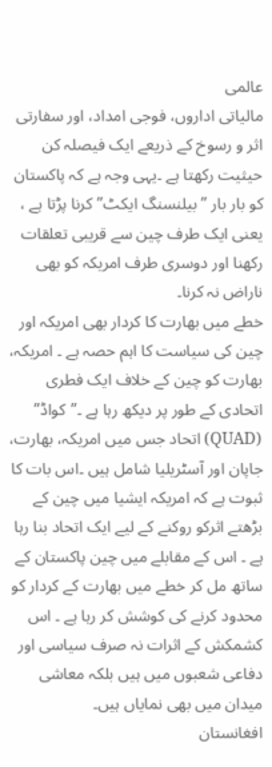عالمی
مالیاتی اداروں، فوجی امداد، اور سفارتی اثر و رسوخ کے ذریعے ایک فیصلہ کن حیثیت رکھتا ہے ۔یہی وجہ ہے کہ پاکستان کو بار بار ”بیلنسنگ ایکٹ”کرنا پڑتا ہے ، یعنی ایک طرف چین سے قریبی تعلقات رکھنا اور دوسری طرف امریکہ کو بھی ناراض نہ کرنا۔
خطے میں بھارت کا کردار بھی امریکہ اور چین کی سیاست کا اہم حصہ ہے ۔ امریکہ، بھارت کو چین کے خلاف ایک فطری اتحادی کے طور پر دیکھ رہا ہے ۔”کواڈ” (QUAD) اتحاد جس میں امریکہ، بھارت، جاپان اور آسٹریلیا شامل ہیں ۔اس بات کا ثبوت ہے کہ امریکہ ایشیا میں چین کے بڑھتے اثرکو روکنے کے لیے ایک اتحاد بنا رہا ہے ۔ اس کے مقابلے میں چین پاکستان کے ساتھ مل کر خطے میں بھارت کے کردار کو محدود کرنے کی کوشش کر رہا ہے ۔ اس کشمکش کے اثرات نہ صرف سیاسی اور دفاعی شعبوں میں ہیں بلکہ معاشی میدان میں بھی نمایاں ہیں۔
افغانستان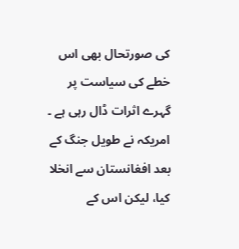کی صورتحال بھی اس خطے کی سیاست پر گہرے اثرات ڈال رہی ہے ۔ امریکہ نے طویل جنگ کے بعد افغانستان سے انخلا کیا، لیکن اس کے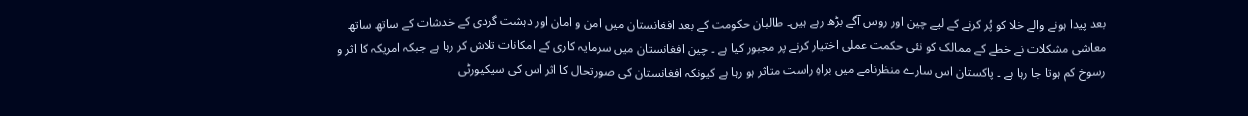بعد پیدا ہونے والے خلا کو پُر کرنے کے لیے چین اور روس آگے بڑھ رہے ہیں۔ طالبان حکومت کے بعد افغانستان میں امن و امان اور دہشت گردی کے خدشات کے ساتھ ساتھ معاشی مشکلات نے خطے کے ممالک کو نئی حکمت عملی اختیار کرنے پر مجبور کیا ہے ۔ چین افغانستان میں سرمایہ کاری کے امکانات تلاش کر رہا ہے جبکہ امریکہ کا اثر و رسوخ کم ہوتا جا رہا ہے ۔ پاکستان اس سارے منظرنامے میں براہِ راست متاثر ہو رہا ہے کیونکہ افغانستان کی صورتحال کا اثر اس کی سیکیورٹی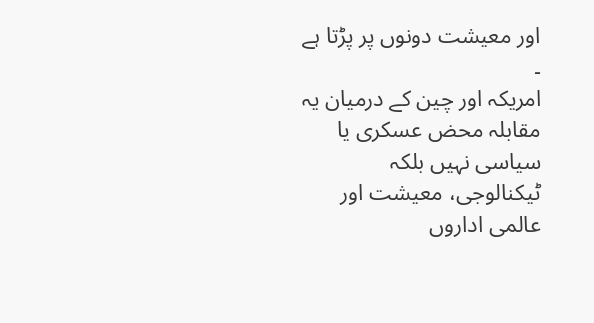اور معیشت دونوں پر پڑتا ہے ۔
امریکہ اور چین کے درمیان یہ مقابلہ محض عسکری یا سیاسی نہیں بلکہ ٹیکنالوجی، معیشت اور عالمی اداروں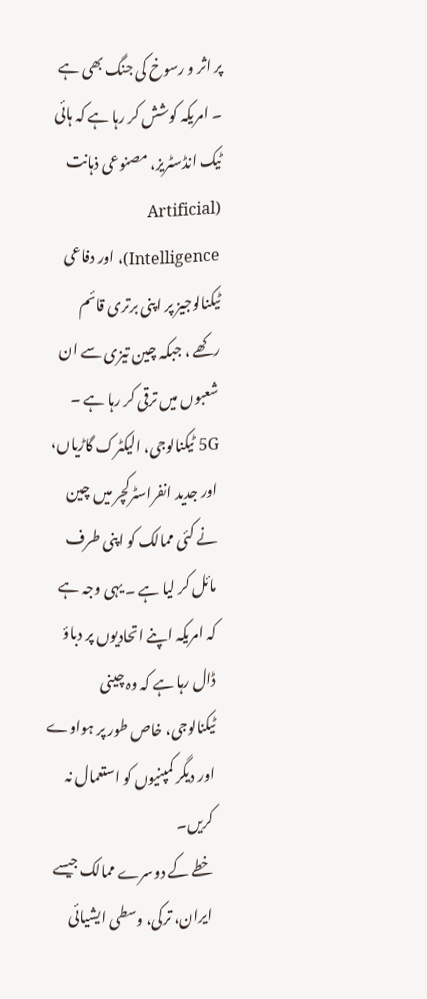پر اثر و رسوخ کی جنگ بھی ہے ۔ امریکہ کوشش کر رہا ہے کہ ہائی ٹیک انڈسٹریز، مصنوعی ذہانت (Artificial Intelligence)، اور دفاعی ٹیکنالوجیز پر اپنی برتری قائم رکھے ، جبکہ چین تیزی سے ان شعبوں میں ترقی کر رہا ہے ۔ 5G ٹیکنالوجی، الیکٹرک گاڑیاں، اور جدید انفراسٹرکچر میں چین نے کئی ممالک کو اپنی طرف مائل کر لیا ہے ۔ یہی وجہ ہے کہ امریکہ اپنے اتحادیوں پر دباؤ ڈال رہا ہے کہ وہ چینی ٹیکنالوجی، خاص طور پر ہواوے اور دیگر کمپنیوں کو استعمال نہ کریں۔
خطے کے دوسرے ممالک جیسے ایران، ترکی، وسطی ایشیائی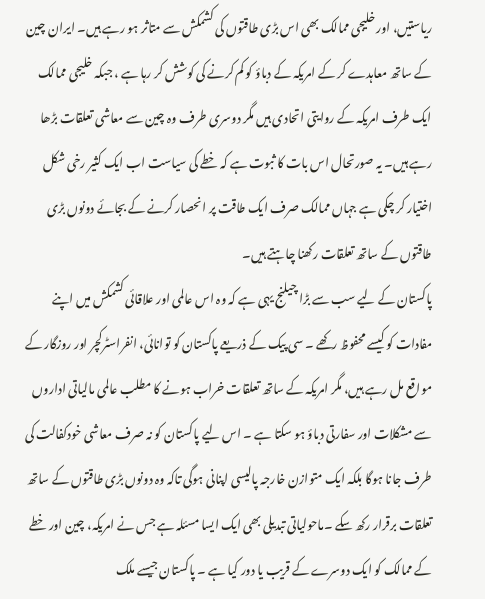ریاستیں، اور خلیجی ممالک بھی اس بڑی طاقتوں کی کشمکش سے متاثر ہو رہے ہیں۔ ایران چین کے ساتھ معاہدے کر کے امریکہ کے دباؤ کو کم کرنے کی کوشش کر رہا ہے ، جبکہ خلیجی ممالک ایک طرف امریکہ کے روایتی اتحادی ہیں مگر دوسری طرف وہ چین سے معاشی تعلقات بڑھا رہے ہیں۔ یہ صورتحال اس بات کا ثبوت ہے کہ خطے کی سیاست اب ایک کثیر رخی شکل اختیار کر چکی ہے جہاں ممالک صرف ایک طاقت پر انحصار کرنے کے بجائے دونوں بڑی طاقتوں کے ساتھ تعلقات رکھنا چاہتے ہیں۔
پاکستان کے لیے سب سے بڑا چیلنج یہی ہے کہ وہ اس عالمی اور علاقائی کشمکش میں اپنے مفادات کو کیسے محفوظ رکھے ۔ سی پیک کے ذریعے پاکستان کو توانائی، انفراسٹرکچر اور روزگار کے مواقع مل رہے ہیں، مگر امریکہ کے ساتھ تعلقات خراب ہونے کا مطلب عالمی مالیاتی اداروں سے مشکلات اور سفارتی دباؤ ہو سکتا ہے ۔ اس لیے پاکستان کو نہ صرف معاشی خودکفالت کی طرف جانا ہوگا بلکہ ایک متوازن خارجہ پالیسی اپنانی ہوگی تاکہ وہ دونوں بڑی طاقتوں کے ساتھ تعلقات برقرار رکھ سکے ۔ماحولیاتی تبدیلی بھی ایک ایسا مسئلہ ہے جس نے امریکہ، چین اور خطے کے ممالک کو ایک دوسرے کے قریب یا دور کیا ہے ۔ پاکستان جیسے ملک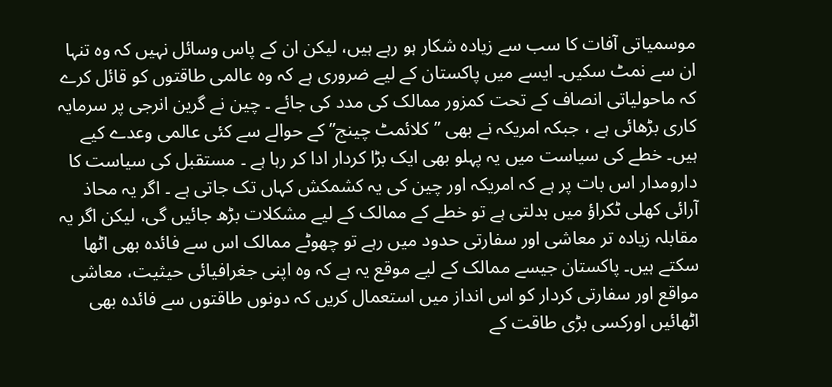موسمیاتی آفات کا سب سے زیادہ شکار ہو رہے ہیں، لیکن ان کے پاس وسائل نہیں کہ وہ تنہا ان سے نمٹ سکیں۔ ایسے میں پاکستان کے لیے ضروری ہے کہ وہ عالمی طاقتوں کو قائل کرے کہ ماحولیاتی انصاف کے تحت کمزور ممالک کی مدد کی جائے ۔ چین نے گرین انرجی پر سرمایہ کاری بڑھائی ہے ، جبکہ امریکہ نے بھی ”کلائمٹ چینج” کے حوالے سے کئی عالمی وعدے کیے ہیں۔ خطے کی سیاست میں یہ پہلو بھی ایک بڑا کردار ادا کر رہا ہے ۔ مستقبل کی سیاست کا دارومدار اس بات پر ہے کہ امریکہ اور چین کی یہ کشمکش کہاں تک جاتی ہے ۔ اگر یہ محاذ آرائی کھلی ٹکراؤ میں بدلتی ہے تو خطے کے ممالک کے لیے مشکلات بڑھ جائیں گی، لیکن اگر یہ مقابلہ زیادہ تر معاشی اور سفارتی حدود میں رہے تو چھوٹے ممالک اس سے فائدہ بھی اٹھا سکتے ہیں۔ پاکستان جیسے ممالک کے لیے موقع یہ ہے کہ وہ اپنی جغرافیائی حیثیت، معاشی مواقع اور سفارتی کردار کو اس انداز میں استعمال کریں کہ دونوں طاقتوں سے فائدہ بھی اٹھائیں اورکسی بڑی طاقت کے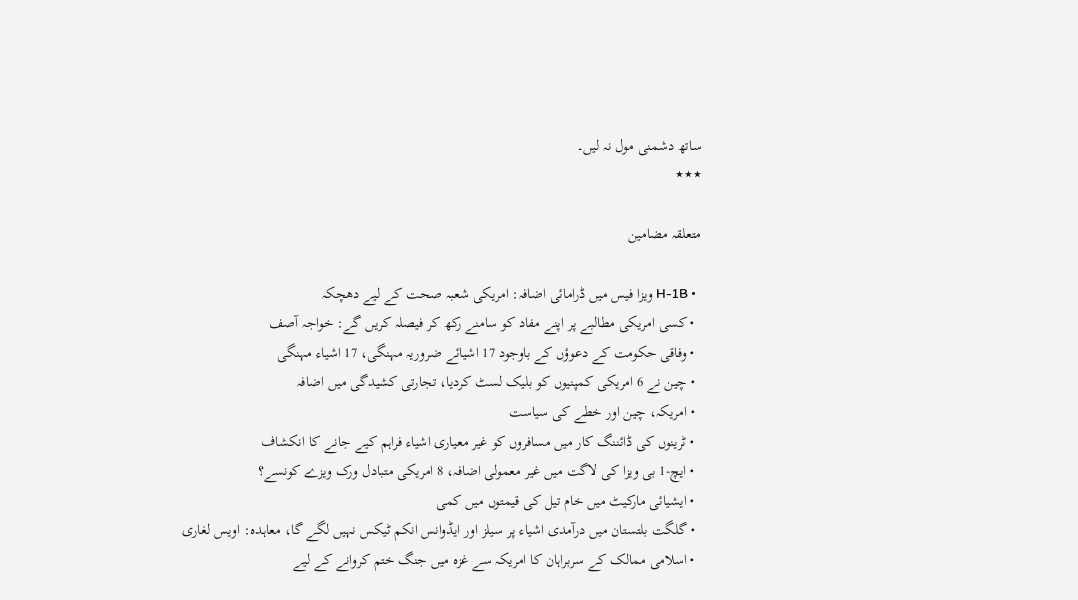ساتھ دشمنی مول نہ لیں۔
٭٭٭

متعلقہ مضامین

  • H-1B ویزا فیس میں ڈرامائی اضافہ: امریکی شعبہ صحت کے لیے دھچکہ
  • کسی امریکی مطالبے پر اپنے مفاد کو سامنے رکھ کر فیصلہ کریں گے: خواجہ آصف
  • وفاقی حکومت کے دعوؤں کے باوجود 17 اشیائے ضروریہ مہنگی، 17 اشیاء مہنگی
  • چین نے 6 امریکی کمپنیوں کو بلیک لسٹ کردیا، تجارتی کشیدگی میں اضافہ
  • امریکہ، چین اور خطے کی سیاست
  • ٹرینوں کی ڈائننگ کار میں مسافروں کو غیر معیاری اشیاء فراہم کیے جانے کا انکشاف
  • ایچ-1 بی ویزا کی لاگت میں غیر معمولی اضافہ، 8 امریکی متبادل ورک ویزے کونسے؟
  • ایشیائی مارکیٹ میں خام تیل کی قیمتوں میں کمی
  • گلگت بلتستان میں درآمدی اشیاء پر سیلز اور ایڈوانس انکم ٹیکس نہیں لگے گا، معاہدہ: اویس لغاری
  • اسلامی ممالک کے سربراہان کا امریکہ سے غزہ میں جنگ ختم کروانے کے لیے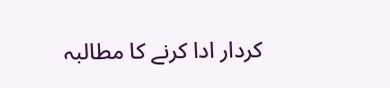کردار ادا کرنے کا مطالبہ